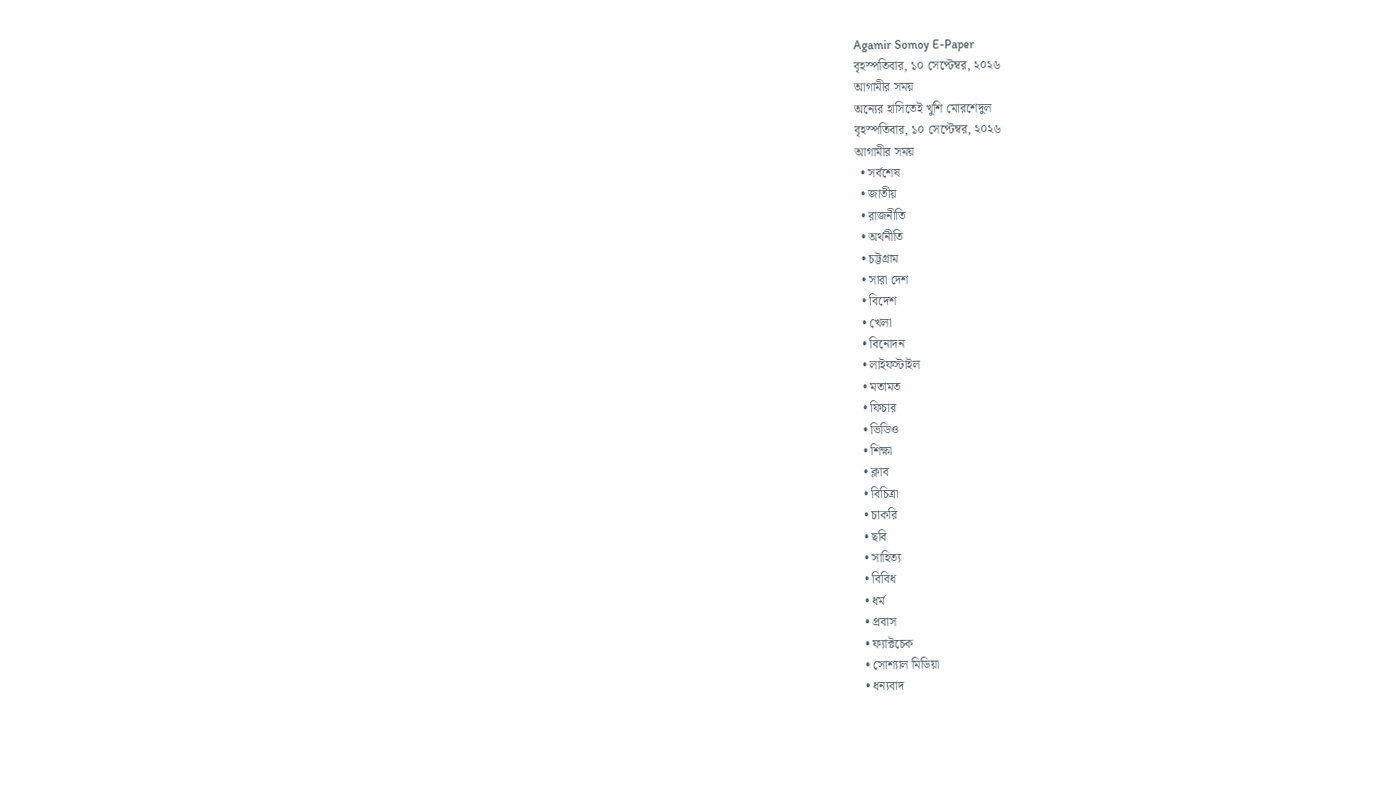Agamir Somoy E-Paper
বৃহস্পতিবার, ১০ সেপ্টেম্বর, ২০২৬
আগামীর সময়
অন্যের হাসিতেই খুশি মোরশেদুল
বৃহস্পতিবার, ১০ সেপ্টেম্বর, ২০২৬
আগামীর সময়
  • সর্বশেষ
  • জাতীয়
  • রাজনীতি
  • অর্থনীতি
  • চট্টগ্রাম
  • সারা দেশ
  • বিদেশ
  • খেলা
  • বিনোদন
  • লাইফস্টাইল
  • মতামত
  • ফিচার
  • ভিডিও
  • শিক্ষা
  • ক্লাব
  • বিচিত্রা
  • চাকরি
  • ছবি
  • সাহিত্য
  • বিবিধ
  • ধর্ম
  • প্রবাস
  • ফ্যাক্টচেক
  • সোশ্যাল মিডিয়া
  • ধন্যবাদ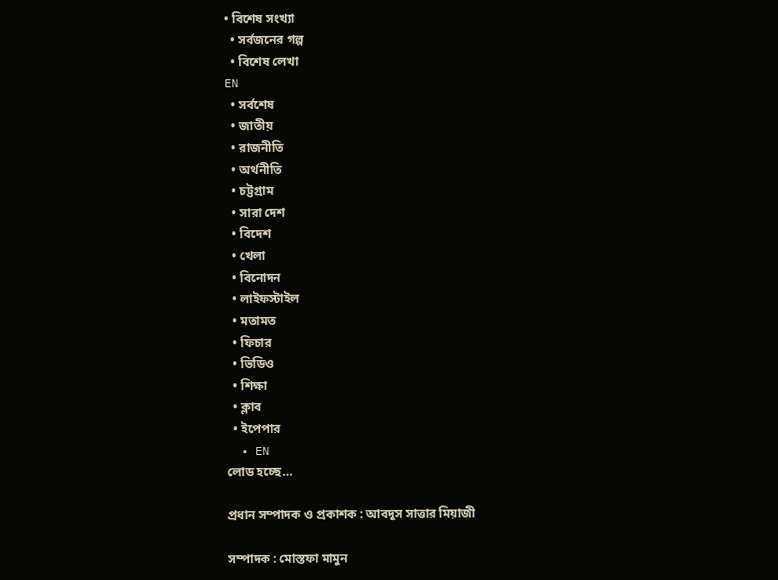• বিশেষ সংখ্যা
  • সর্বজনের গল্প
  • বিশেষ লেখা
EN
  • সর্বশেষ
  • জাতীয়
  • রাজনীতি
  • অর্থনীতি
  • চট্টগ্রাম
  • সারা দেশ
  • বিদেশ
  • খেলা
  • বিনোদন
  • লাইফস্টাইল
  • মতামত
  • ফিচার
  • ভিডিও
  • শিক্ষা
  • ক্লাব
  • ইপেপার
  • EN
লোড হচ্ছে…

প্রধান সম্পাদক ও প্রকাশক : আবদুস সাত্তার মিয়াজী

সম্পাদক : মোস্তফা মামুন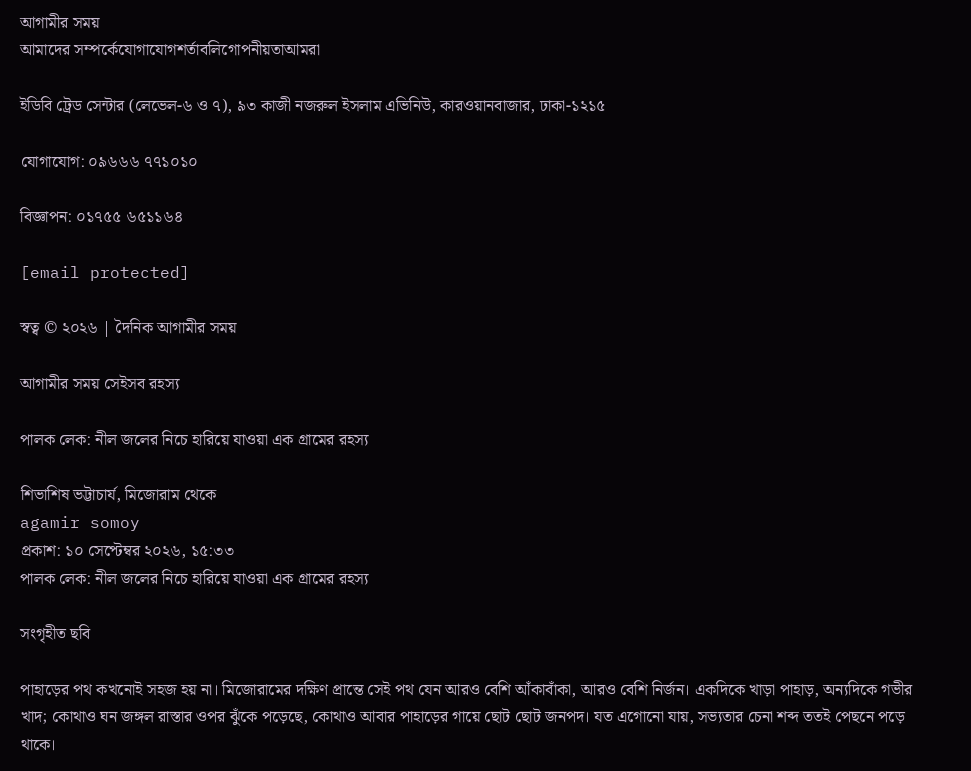আগামীর সময়
আমাদের সম্পর্কেযোগাযোগশর্তাবলিগোপনীয়তাআমরা

ইডিবি ট্রেড সেন্টার (লেভেল-৬ ও ৭), ৯৩ কাজী নজরুল ইসলাম এভিনিউ, কারওয়ানবাজার, ঢাকা-১২১৫

যোগাযোগ: ০৯৬৬৬ ৭৭১০১০

বিজ্ঞাপন: ০১৭৫৫ ৬৫১১৬৪

[email protected]

স্বত্ব © ২০২৬ | দৈনিক আগামীর সময়

আগামীর সময় সেইসব রহস্য

পালক লেক: নীল জলের নিচে হারিয়ে যাওয়া এক গ্রামের রহস্য

শিভাশিষ ভট্টাচার্য, মিজোরাম থেকে
agamir somoy
প্রকাশ: ১০ সেপ্টেম্বর ২০২৬, ১৫:৩৩
পালক লেক: নীল জলের নিচে হারিয়ে যাওয়া এক গ্রামের রহস্য

সংগৃহীত ছবি

পাহাড়ের পথ কখনোই সহজ হয় না। মিজোরামের দক্ষিণ প্রান্তে সেই পথ যেন আরও বেশি আঁকাবাঁকা, আরও বেশি নির্জন। একদিকে খাড়া পাহাড়, অন্যদিকে গভীর খাদ; কোথাও ঘন জঙ্গল রাস্তার ওপর ঝুঁকে পড়েছে, কোথাও আবার পাহাড়ের গায়ে ছোট ছোট জনপদ। যত এগোনো যায়, সভ্যতার চেনা শব্দ ততই পেছনে পড়ে থাকে।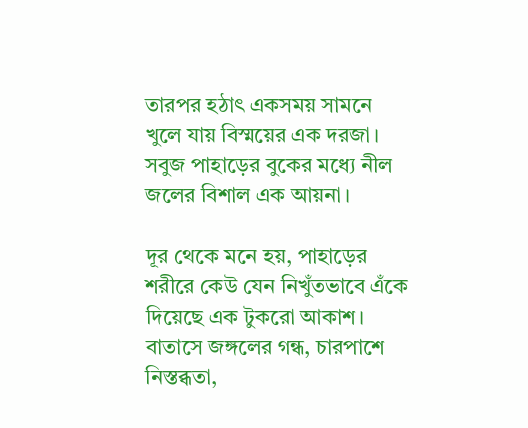তারপর হঠাৎ একসময় সামনে খুলে যায় বিস্ময়ের এক দরজা। সবুজ পাহাড়ের বুকের মধ্যে নীল জলের বিশাল এক আয়না।

দূর থেকে মনে হয়, পাহাড়ের শরীরে কেউ যেন নিখুঁতভাবে এঁকে দিয়েছে এক টুকরো আকাশ। বাতাসে জঙ্গলের গন্ধ, চারপাশে নিস্তব্ধতা,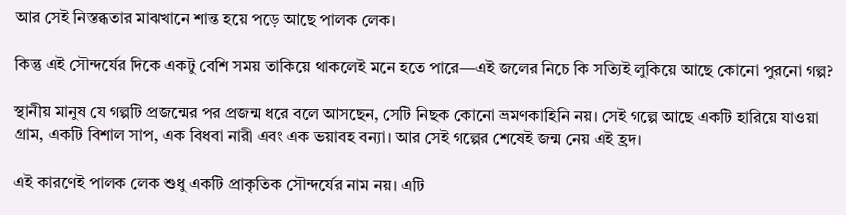আর সেই নিস্তব্ধতার মাঝখানে শান্ত হয়ে পড়ে আছে পালক লেক।

কিন্তু এই সৌন্দর্যের দিকে একটু বেশি সময় তাকিয়ে থাকলেই মনে হতে পারে—এই জলের নিচে কি সত্যিই লুকিয়ে আছে কোনো পুরনো গল্প?

স্থানীয় মানুষ যে গল্পটি প্রজন্মের পর প্রজন্ম ধরে বলে আসছেন, সেটি নিছক কোনো ভ্রমণকাহিনি নয়। সেই গল্পে আছে একটি হারিয়ে যাওয়া গ্রাম, একটি বিশাল সাপ, এক বিধবা নারী এবং এক ভয়াবহ বন্যা। আর সেই গল্পের শেষেই জন্ম নেয় এই হ্রদ।

এই কারণেই পালক লেক শুধু একটি প্রাকৃতিক সৌন্দর্যের নাম নয়। এটি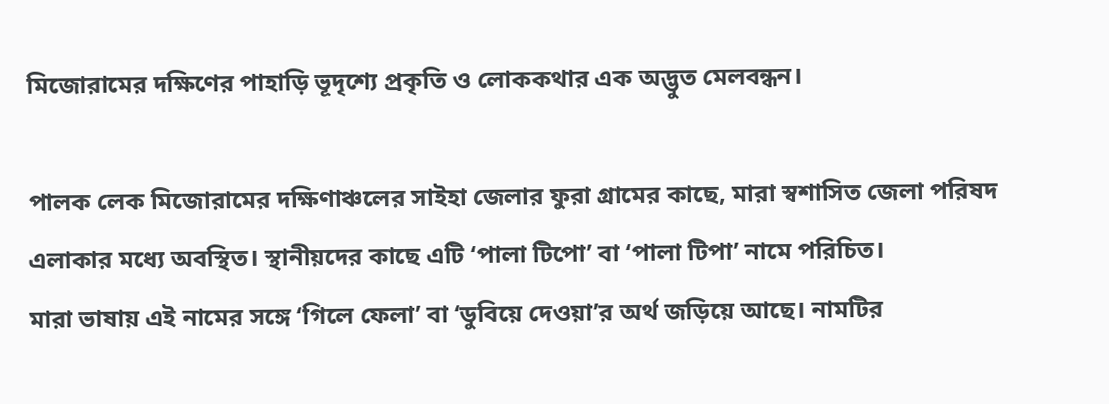মিজোরামের দক্ষিণের পাহাড়ি ভূদৃশ্যে প্রকৃতি ও লোককথার এক অদ্ভুত মেলবন্ধন।

পালক লেক মিজোরামের দক্ষিণাঞ্চলের সাইহা জেলার ফুরা গ্রামের কাছে, মারা স্বশাসিত জেলা পরিষদ এলাকার মধ্যে অবস্থিত। স্থানীয়দের কাছে এটি ‘পালা টিপো’ বা ‘পালা টিপা’ নামে পরিচিত।
মারা ভাষায় এই নামের সঙ্গে ‘গিলে ফেলা’ বা ‘ডুবিয়ে দেওয়া’র অর্থ জড়িয়ে আছে। নামটির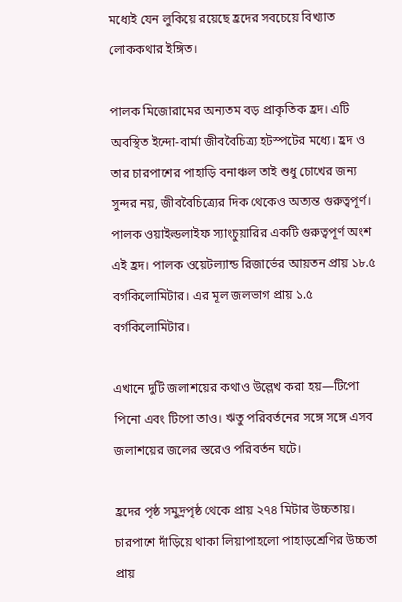মধ্যেই যেন লুকিয়ে রয়েছে হ্রদের সবচেয়ে বিখ্যাত লোককথার ইঙ্গিত।

পালক মিজোরামের অন্যতম বড় প্রাকৃতিক হ্রদ। এটি অবস্থিত ইন্দো-বার্মা জীববৈচিত্র্য হটস্পটের মধ্যে। হ্রদ ও তার চারপাশের পাহাড়ি বনাঞ্চল তাই শুধু চোখের জন্য সুন্দর নয়, জীববৈচিত্র্যের দিক থেকেও অত্যন্ত গুরুত্বপূর্ণ।
পালক ওয়াইল্ডলাইফ স্যাংচুয়ারির একটি গুরুত্বপূর্ণ অংশ এই হ্রদ। পালক ওয়েটল্যান্ড রিজার্ভের আয়তন প্রায় ১৮.৫ বর্গকিলোমিটার। এর মূল জলভাগ প্রায় ১.৫ বর্গকিলোমিটার।

এখানে দুটি জলাশয়ের কথাও উল্লেখ করা হয়—টিপো পিনো এবং টিপো তাও। ঋতু পরিবর্তনের সঙ্গে সঙ্গে এসব জলাশয়ের জলের স্তরেও পরিবর্তন ঘটে।

হ্রদের পৃষ্ঠ সমুদ্রপৃষ্ঠ থেকে প্রায় ২৭৪ মিটার উচ্চতায়। চারপাশে দাঁড়িয়ে থাকা লিয়াপাহলো পাহাড়শ্রেণির উচ্চতা প্রায়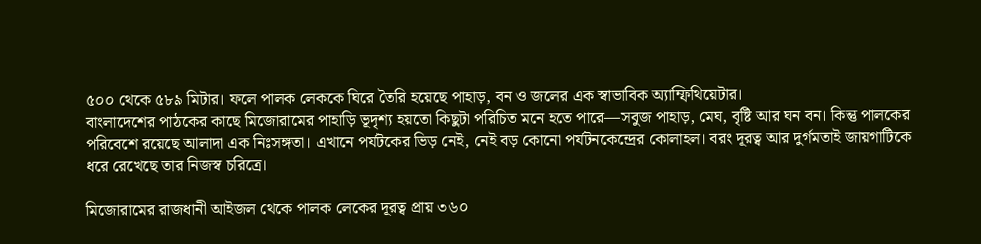৫০০ থেকে ৫৮৯ মিটার। ফলে পালক লেককে ঘিরে তৈরি হয়েছে পাহাড়, বন ও জলের এক স্বাভাবিক অ্যাম্ফিথিয়েটার।
বাংলাদেশের পাঠকের কাছে মিজোরামের পাহাড়ি ভূদৃশ্য হয়তো কিছুটা পরিচিত মনে হতে পারে—সবুজ পাহাড়, মেঘ, বৃষ্টি আর ঘন বন। কিন্তু পালকের পরিবেশে রয়েছে আলাদা এক নিঃসঙ্গতা। এখানে পর্যটকের ভিড় নেই, নেই বড় কোনো পর্যটনকেন্দ্রের কোলাহল। বরং দূরত্ব আর দুর্গমতাই জায়গাটিকে ধরে রেখেছে তার নিজস্ব চরিত্রে।

মিজোরামের রাজধানী আইজল থেকে পালক লেকের দূরত্ব প্রায় ৩৬০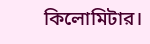কিলোমিটার।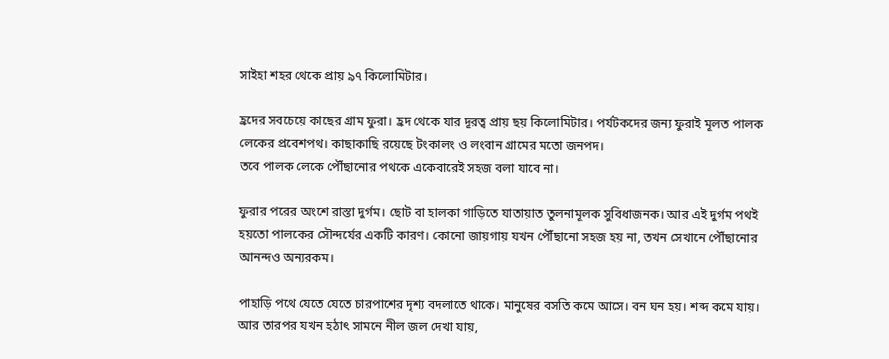সাইহা শহর থেকে প্রায় ৯৭ কিলোমিটার।

হ্রদের সবচেয়ে কাছের গ্রাম ফুরা। হ্রদ থেকে যার দূরত্ব প্রায় ছয় কিলোমিটার। পর্যটকদের জন্য ফুরাই মূলত পালক লেকের প্রবেশপথ। কাছাকাছি রয়েছে টংকালং ও লংবান গ্রামের মতো জনপদ।
তবে পালক লেকে পৌঁছানোর পথকে একেবারেই সহজ বলা যাবে না।

ফুরার পরের অংশে রাস্তা দুর্গম। ছোট বা হালকা গাড়িতে যাতায়াত তুলনামূলক সুবিধাজনক। আর এই দুর্গম পথই হয়তো পালকের সৌন্দর্যের একটি কারণ। কোনো জায়গায় যখন পৌঁছানো সহজ হয় না, তখন সেখানে পৌঁছানোর আনন্দও অন্যরকম।

পাহাড়ি পথে যেতে যেতে চারপাশের দৃশ্য বদলাতে থাকে। মানুষের বসতি কমে আসে। বন ঘন হয়। শব্দ কমে যায়। আর তারপর যখন হঠাৎ সামনে নীল জল দেখা যায়,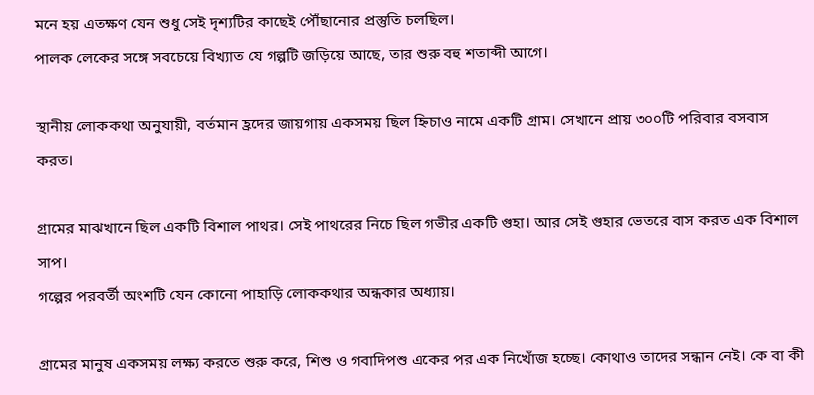মনে হয় এতক্ষণ যেন শুধু সেই দৃশ্যটির কাছেই পৌঁছানোর প্রস্তুতি চলছিল।
পালক লেকের সঙ্গে সবচেয়ে বিখ্যাত যে গল্পটি জড়িয়ে আছে, তার শুরু বহু শতাব্দী আগে।

স্থানীয় লোককথা অনুযায়ী, বর্তমান হ্রদের জায়গায় একসময় ছিল হ্নিচাও নামে একটি গ্রাম। সেখানে প্রায় ৩০০টি পরিবার বসবাস করত।

গ্রামের মাঝখানে ছিল একটি বিশাল পাথর। সেই পাথরের নিচে ছিল গভীর একটি গুহা। আর সেই গুহার ভেতরে বাস করত এক বিশাল সাপ।
গল্পের পরবর্তী অংশটি যেন কোনো পাহাড়ি লোককথার অন্ধকার অধ্যায়।

গ্রামের মানুষ একসময় লক্ষ্য করতে শুরু করে, শিশু ও গবাদিপশু একের পর এক নিখোঁজ হচ্ছে। কোথাও তাদের সন্ধান নেই। কে বা কী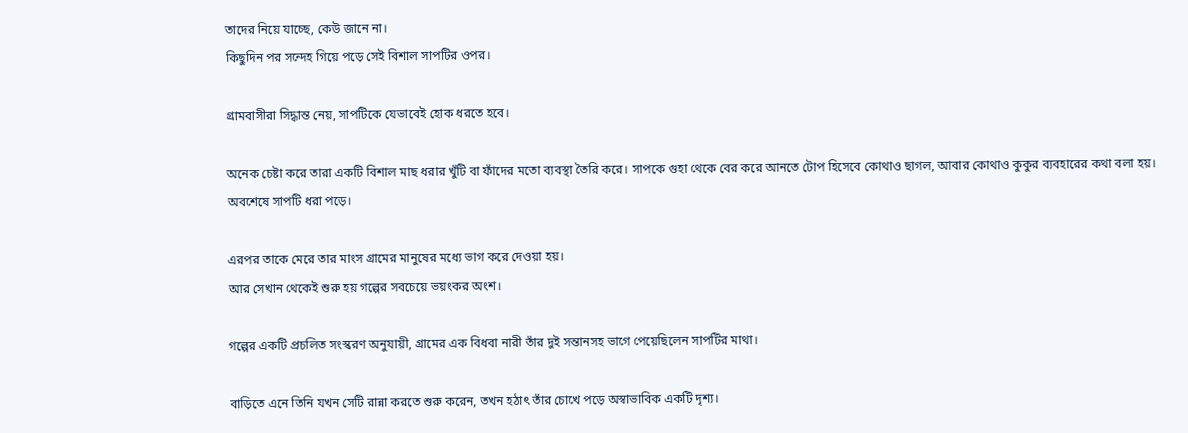তাদের নিয়ে যাচ্ছে, কেউ জানে না।
কিছুদিন পর সন্দেহ গিয়ে পড়ে সেই বিশাল সাপটির ওপর।

গ্রামবাসীরা সিদ্ধান্ত নেয়, সাপটিকে যেভাবেই হোক ধরতে হবে।

অনেক চেষ্টা করে তারা একটি বিশাল মাছ ধরার খুঁটি বা ফাঁদের মতো ব্যবস্থা তৈরি করে। সাপকে গুহা থেকে বের করে আনতে টোপ হিসেবে কোথাও ছাগল, আবার কোথাও কুকুর ব্যবহারের কথা বলা হয়।
অবশেষে সাপটি ধরা পড়ে।

এরপর তাকে মেরে তার মাংস গ্রামের মানুষের মধ্যে ভাগ করে দেওয়া হয়।
আর সেখান থেকেই শুরু হয় গল্পের সবচেয়ে ভয়ংকর অংশ।

গল্পের একটি প্রচলিত সংস্করণ অনুযায়ী, গ্রামের এক বিধবা নারী তাঁর দুই সন্তানসহ ভাগে পেয়েছিলেন সাপটির মাথা।

বাড়িতে এনে তিনি যখন সেটি রান্না করতে শুরু করেন, তখন হঠাৎ তাঁর চোখে পড়ে অস্বাভাবিক একটি দৃশ্য।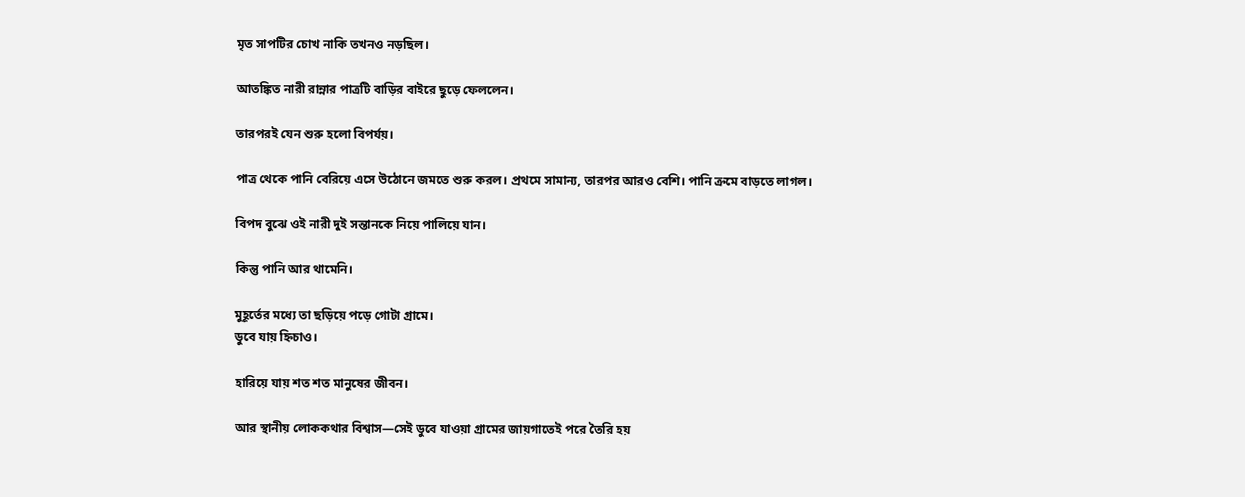মৃত সাপটির চোখ নাকি তখনও নড়ছিল।

আতঙ্কিত নারী রান্নার পাত্রটি বাড়ির বাইরে ছুড়ে ফেললেন।

তারপরই যেন শুরু হলো বিপর্যয়।

পাত্র থেকে পানি বেরিয়ে এসে উঠোনে জমতে শুরু করল। প্রথমে সামান্য, তারপর আরও বেশি। পানি ক্রমে বাড়তে লাগল।

বিপদ বুঝে ওই নারী দুই সন্তানকে নিয়ে পালিয়ে যান।

কিন্তু পানি আর থামেনি।

মুহূর্তের মধ্যে তা ছড়িয়ে পড়ে গোটা গ্রামে।
ডুবে যায় হ্নিচাও।

হারিয়ে যায় শত শত মানুষের জীবন।

আর স্থানীয় লোককথার বিশ্বাস—সেই ডুবে যাওয়া গ্রামের জায়গাতেই পরে তৈরি হয়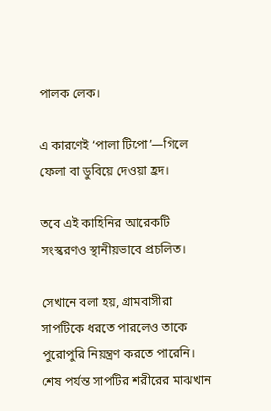পালক লেক।

এ কারণেই ‘পালা টিপো’—গিলে ফেলা বা ডুবিয়ে দেওয়া হ্রদ।

তবে এই কাহিনির আরেকটি সংস্করণও স্থানীয়ভাবে প্রচলিত।

সেখানে বলা হয়, গ্রামবাসীরা সাপটিকে ধরতে পারলেও তাকে পুরোপুরি নিয়ন্ত্রণ করতে পারেনি। শেষ পর্যন্ত সাপটির শরীরের মাঝখান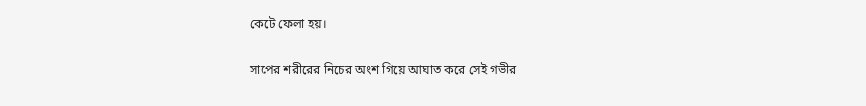কেটে ফেলা হয়।

সাপের শরীরের নিচের অংশ গিয়ে আঘাত করে সেই গভীর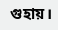গুহায়।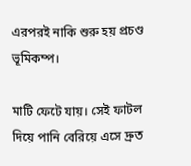এরপরই নাকি শুরু হয় প্রচণ্ড ভূমিকম্প।

মাটি ফেটে যায়। সেই ফাটল দিয়ে পানি বেরিয়ে এসে দ্রুত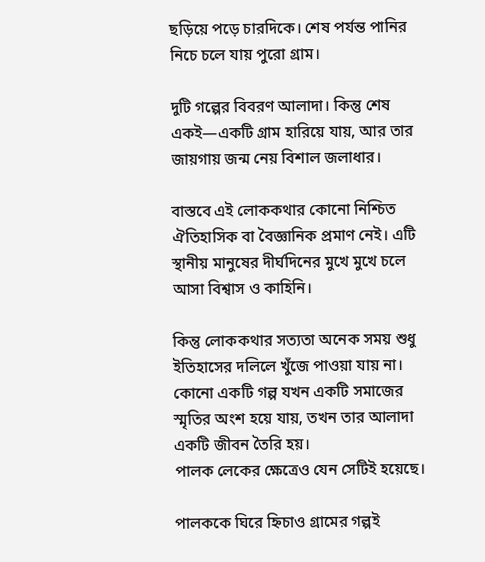ছড়িয়ে পড়ে চারদিকে। শেষ পর্যন্ত পানির নিচে চলে যায় পুরো গ্রাম।

দুটি গল্পের বিবরণ আলাদা। কিন্তু শেষ একই—একটি গ্রাম হারিয়ে যায়, আর তার জায়গায় জন্ম নেয় বিশাল জলাধার।

বাস্তবে এই লোককথার কোনো নিশ্চিত ঐতিহাসিক বা বৈজ্ঞানিক প্রমাণ নেই। এটি স্থানীয় মানুষের দীর্ঘদিনের মুখে মুখে চলে আসা বিশ্বাস ও কাহিনি।

কিন্তু লোককথার সত্যতা অনেক সময় শুধু ইতিহাসের দলিলে খুঁজে পাওয়া যায় না। কোনো একটি গল্প যখন একটি সমাজের স্মৃতির অংশ হয়ে যায়, তখন তার আলাদা একটি জীবন তৈরি হয়।
পালক লেকের ক্ষেত্রেও যেন সেটিই হয়েছে।

পালককে ঘিরে হ্নিচাও গ্রামের গল্পই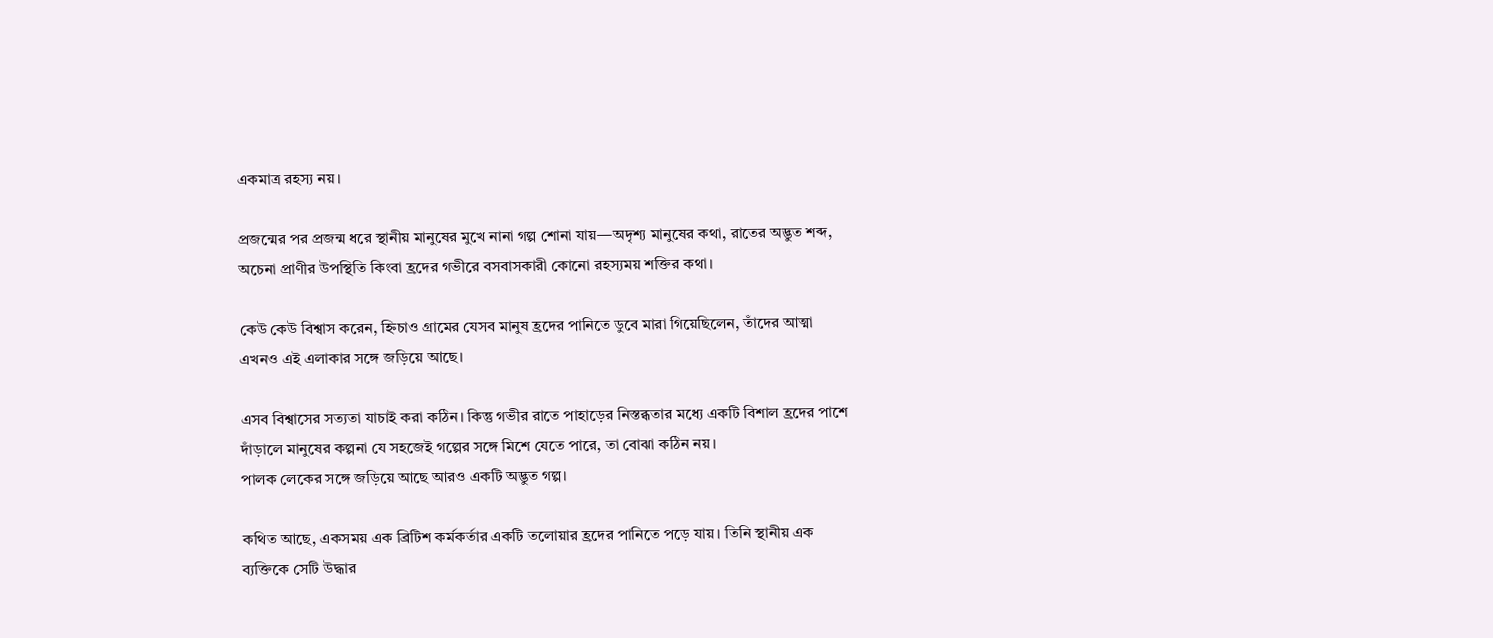একমাত্র রহস্য নয়।

প্রজন্মের পর প্রজন্ম ধরে স্থানীয় মানুষের মুখে নানা গল্প শোনা যায়—অদৃশ্য মানুষের কথা, রাতের অদ্ভুত শব্দ, অচেনা প্রাণীর উপস্থিতি কিংবা হ্রদের গভীরে বসবাসকারী কোনো রহস্যময় শক্তির কথা।

কেউ কেউ বিশ্বাস করেন, হ্নিচাও গ্রামের যেসব মানুষ হ্রদের পানিতে ডুবে মারা গিয়েছিলেন, তাঁদের আত্মা এখনও এই এলাকার সঙ্গে জড়িয়ে আছে।

এসব বিশ্বাসের সত্যতা যাচাই করা কঠিন। কিন্তু গভীর রাতে পাহাড়ের নিস্তব্ধতার মধ্যে একটি বিশাল হ্রদের পাশে দাঁড়ালে মানুষের কল্পনা যে সহজেই গল্পের সঙ্গে মিশে যেতে পারে, তা বোঝা কঠিন নয়।
পালক লেকের সঙ্গে জড়িয়ে আছে আরও একটি অদ্ভুত গল্প।

কথিত আছে, একসময় এক ব্রিটিশ কর্মকর্তার একটি তলোয়ার হ্রদের পানিতে পড়ে যায়। তিনি স্থানীয় এক ব্যক্তিকে সেটি উদ্ধার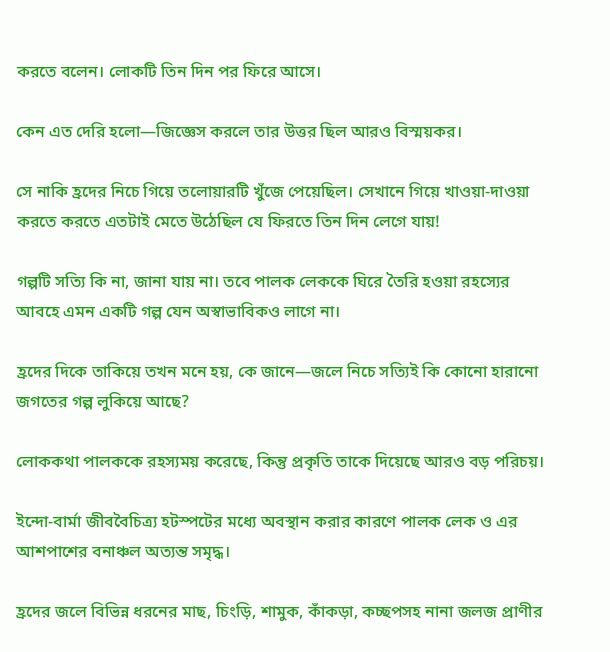করতে বলেন। লোকটি তিন দিন পর ফিরে আসে।

কেন এত দেরি হলো—জিজ্ঞেস করলে তার উত্তর ছিল আরও বিস্ময়কর।

সে নাকি হ্রদের নিচে গিয়ে তলোয়ারটি খুঁজে পেয়েছিল। সেখানে গিয়ে খাওয়া-দাওয়া করতে করতে এতটাই মেতে উঠেছিল যে ফিরতে তিন দিন লেগে যায়!

গল্পটি সত্যি কি না, জানা যায় না। তবে পালক লেককে ঘিরে তৈরি হওয়া রহস্যের আবহে এমন একটি গল্প যেন অস্বাভাবিকও লাগে না।

হ্রদের দিকে তাকিয়ে তখন মনে হয়, কে জানে—জলে নিচে সত্যিই কি কোনো হারানো জগতের গল্প লুকিয়ে আছে?

লোককথা পালককে রহস্যময় করেছে, কিন্তু প্রকৃতি তাকে দিয়েছে আরও বড় পরিচয়।

ইন্দো-বার্মা জীববৈচিত্র্য হটস্পটের মধ্যে অবস্থান করার কারণে পালক লেক ও এর আশপাশের বনাঞ্চল অত্যন্ত সমৃদ্ধ।

হ্রদের জলে বিভিন্ন ধরনের মাছ, চিংড়ি, শামুক, কাঁকড়া, কচ্ছপসহ নানা জলজ প্রাণীর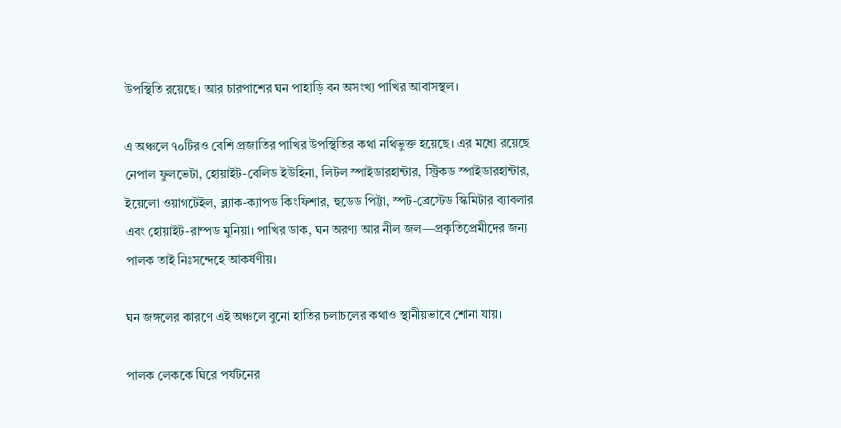উপস্থিতি রয়েছে। আর চারপাশের ঘন পাহাড়ি বন অসংখ্য পাখির আবাসস্থল।

এ অঞ্চলে ৭০টিরও বেশি প্রজাতির পাখির উপস্থিতির কথা নথিভুক্ত হয়েছে। এর মধ্যে রয়েছে নেপাল ফুলভেটা, হোয়াইট-বেলিড ইউহিনা, লিটল স্পাইডারহান্টার, স্ট্রিকড স্পাইডারহান্টার, ইয়েলো ওয়াগটেইল, ব্ল্যাক-ক্যাপড কিংফিশার, হুডেড পিট্টা, স্পট-ব্রেস্টেড স্কিমিটার ব্যাবলার এবং হোয়াইট-রাম্পড মুনিয়া। পাখির ডাক, ঘন অরণ্য আর নীল জল—প্রকৃতিপ্রেমীদের জন্য পালক তাই নিঃসন্দেহে আকর্ষণীয়।

ঘন জঙ্গলের কারণে এই অঞ্চলে বুনো হাতির চলাচলের কথাও স্থানীয়ভাবে শোনা যায়।

পালক লেককে ঘিরে পর্যটনের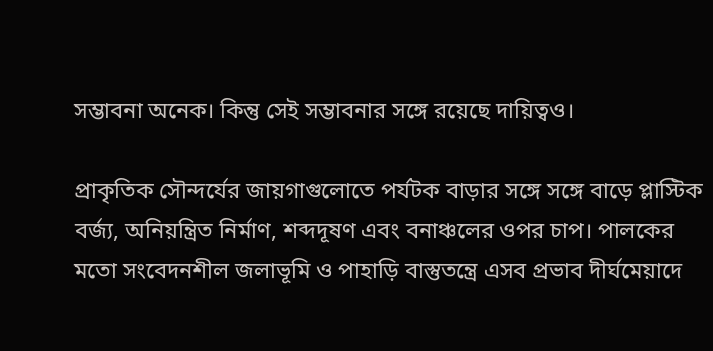সম্ভাবনা অনেক। কিন্তু সেই সম্ভাবনার সঙ্গে রয়েছে দায়িত্বও।

প্রাকৃতিক সৌন্দর্যের জায়গাগুলোতে পর্যটক বাড়ার সঙ্গে সঙ্গে বাড়ে প্লাস্টিক বর্জ্য, অনিয়ন্ত্রিত নির্মাণ, শব্দদূষণ এবং বনাঞ্চলের ওপর চাপ। পালকের মতো সংবেদনশীল জলাভূমি ও পাহাড়ি বাস্তুতন্ত্রে এসব প্রভাব দীর্ঘমেয়াদে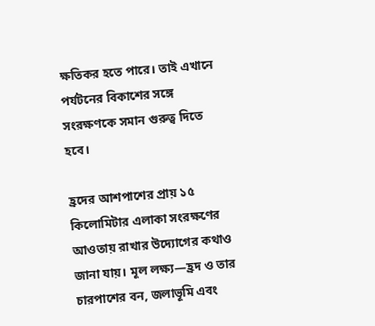ক্ষতিকর হতে পারে। তাই এখানে পর্যটনের বিকাশের সঙ্গে সংরক্ষণকে সমান গুরুত্ব দিতে হবে।

হ্রদের আশপাশের প্রায় ১৫ কিলোমিটার এলাকা সংরক্ষণের আওতায় রাখার উদ্যোগের কথাও জানা যায়। মূল লক্ষ্য—হ্রদ ও তার চারপাশের বন, জলাভূমি এবং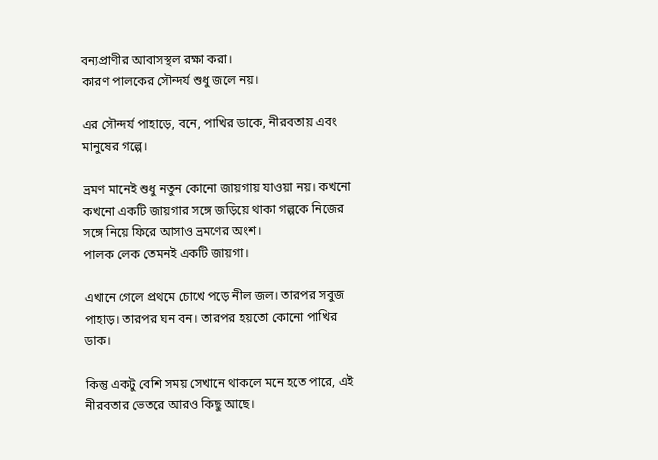বন্যপ্রাণীর আবাসস্থল রক্ষা করা।
কারণ পালকের সৌন্দর্য শুধু জলে নয়।

এর সৌন্দর্য পাহাড়ে, বনে, পাখির ডাকে, নীরবতায় এবং মানুষের গল্পে।

ভ্রমণ মানেই শুধু নতুন কোনো জায়গায় যাওয়া নয়। কখনো কখনো একটি জায়গার সঙ্গে জড়িয়ে থাকা গল্পকে নিজের সঙ্গে নিয়ে ফিরে আসাও ভ্রমণের অংশ।
পালক লেক তেমনই একটি জায়গা।

এখানে গেলে প্রথমে চোখে পড়ে নীল জল। তারপর সবুজ পাহাড়। তারপর ঘন বন। তারপর হয়তো কোনো পাখির ডাক।

কিন্তু একটু বেশি সময় সেখানে থাকলে মনে হতে পারে, এই নীরবতার ভেতরে আরও কিছু আছে।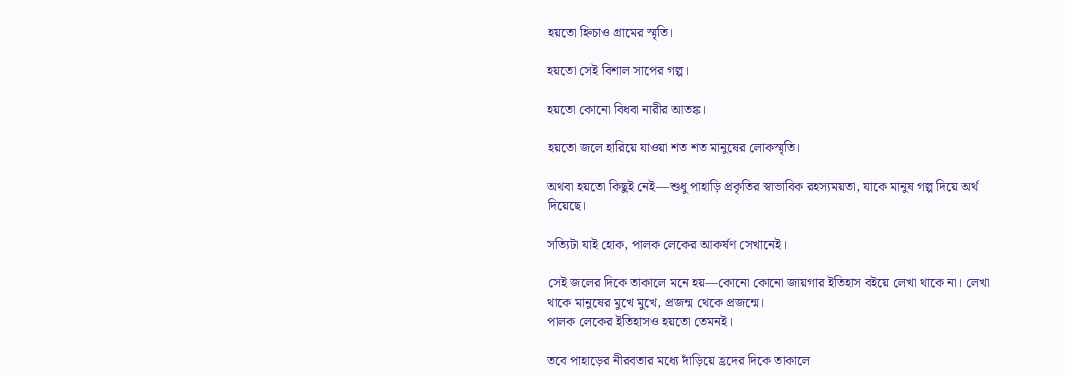হয়তো হ্নিচাও গ্রামের স্মৃতি।

হয়তো সেই বিশাল সাপের গল্প।

হয়তো কোনো বিধবা নারীর আতঙ্ক।

হয়তো জলে হারিয়ে যাওয়া শত শত মানুষের লোকস্মৃতি।

অথবা হয়তো কিছুই নেই—শুধু পাহাড়ি প্রকৃতির স্বাভাবিক রহস্যময়তা, যাকে মানুষ গল্প দিয়ে অর্থ দিয়েছে।

সত্যিটা যাই হোক, পালক লেকের আকর্ষণ সেখানেই।

সেই জলের দিকে তাকালে মনে হয়—কোনো কোনো জায়গার ইতিহাস বইয়ে লেখা থাকে না। লেখা থাকে মানুষের মুখে মুখে, প্রজন্ম থেকে প্রজন্মে।
পালক লেকের ইতিহাসও হয়তো তেমনই।

তবে পাহাড়ের নীরবতার মধ্যে দাঁড়িয়ে হ্রদের দিকে তাকালে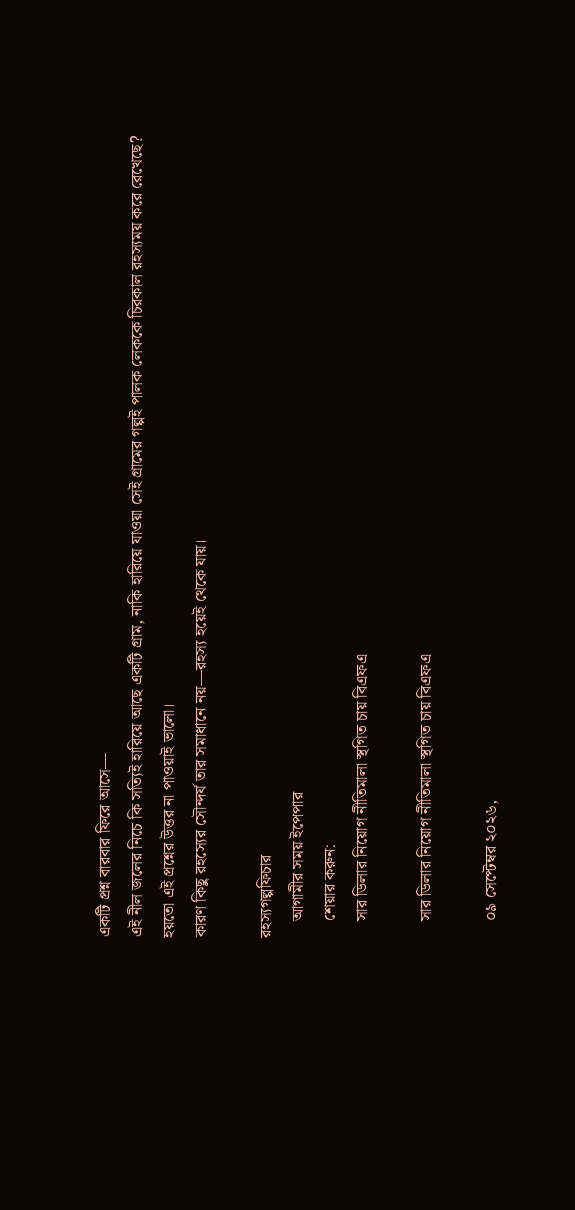একটি প্রশ্ন বারবার ফিরে আসে—
এই নীল জলের নিচে কি সত্যিই হারিয়ে আছে একটি গ্রাম, নাকি হারিয়ে যাওয়া সেই গ্রামের গল্পই পালক লেককে চিরকাল রহস্যময় করে রেখেছে?
হয়তো এই প্রশ্নের উত্তর না পাওয়াই ভালো।
কারণ কিছু রহস্যের সৌন্দর্য তার সমাধানে নয়—রহস্য হয়েই থেকে যায়।

রহস্যগল্পফিচার
    আগামীর সময় ইপেপার
    শেয়ার করুন:
    সার ডিলার নিয়োগ নীতিমালা স্থগিত চায় বিএফএ

    সার ডিলার নিয়োগ নীতিমালা স্থগিত চায় বিএফএ

    ০৯ সেপ্টেম্বর ২০২৬,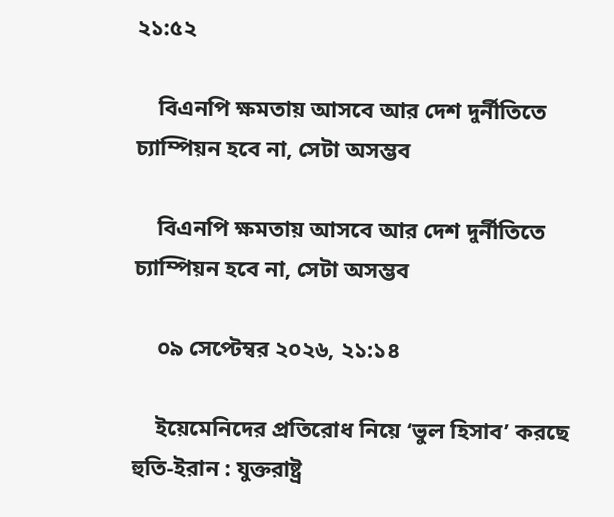২১:৫২

    বিএনপি ক্ষমতায় আসবে আর দেশ দুর্নীতিতে চ্যাম্পিয়ন হবে না, সেটা অসম্ভব

    বিএনপি ক্ষমতায় আসবে আর দেশ দুর্নীতিতে চ্যাম্পিয়ন হবে না, সেটা অসম্ভব

    ০৯ সেপ্টেম্বর ২০২৬, ২১:১৪

    ইয়েমেনিদের প্রতিরোধ নিয়ে ‘ভুল হিসাব’ করছে হুতি-ইরান : যুক্তরাষ্ট্র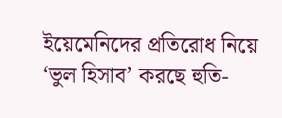ইয়েমেনিদের প্রতিরোধ নিয়ে ‘ভুল হিসাব’ করছে হুতি-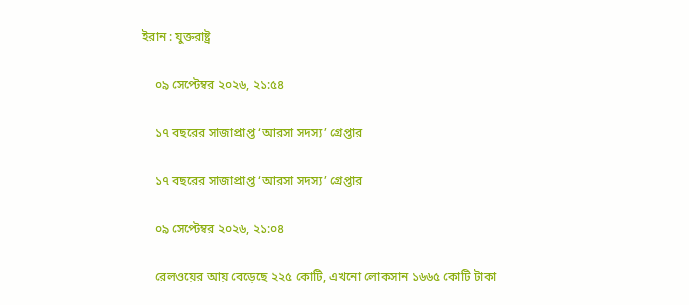ইরান : যুক্তরাষ্ট্র

    ০৯ সেপ্টেম্বর ২০২৬, ২১:৫৪

    ১৭ বছরের সাজাপ্রাপ্ত ‘আরসা সদস্য’ গ্রেপ্তার

    ১৭ বছরের সাজাপ্রাপ্ত ‘আরসা সদস্য’ গ্রেপ্তার

    ০৯ সেপ্টেম্বর ২০২৬, ২১:০৪

    রেলওয়ের আয় বেড়েছে ২২৫ কোটি, এখনো লোকসান ১৬৬৫ কোটি টাকা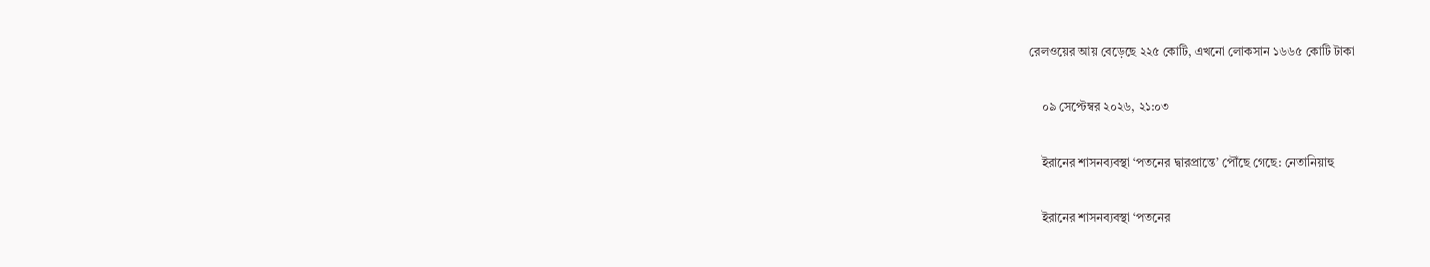রেলওয়ের আয় বেড়েছে ২২৫ কোটি, এখনো লোকসান ১৬৬৫ কোটি টাকা

    ০৯ সেপ্টেম্বর ২০২৬, ২১:০৩

    ইরানের শাসনব্যবস্থা ‘পতনের দ্বারপ্রান্তে’ পৌঁছে গেছে: নেতানিয়াহু

    ইরানের শাসনব্যবস্থা ‘পতনের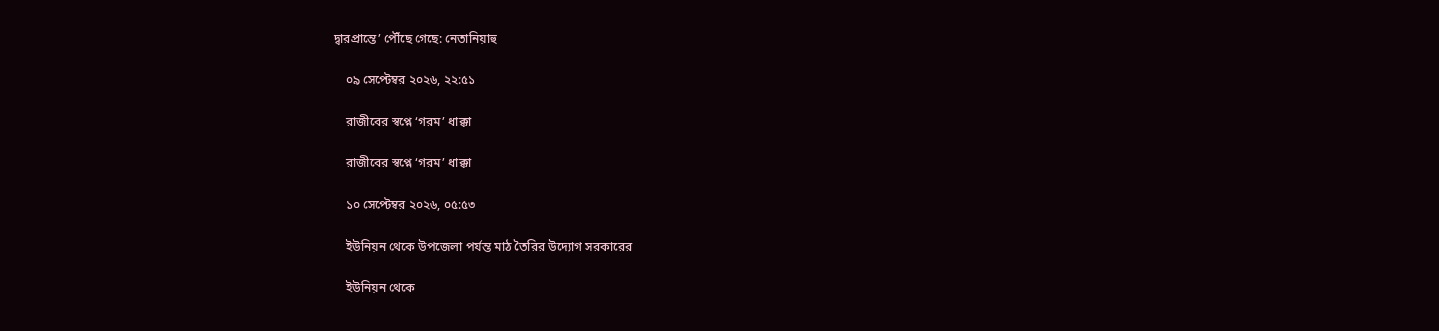দ্বারপ্রান্তে’ পৌঁছে গেছে: নেতানিয়াহু

    ০৯ সেপ্টেম্বর ২০২৬, ২২:৫১

    রাজীবের স্বপ্নে ‘গরম’ ধাক্কা

    রাজীবের স্বপ্নে ‘গরম’ ধাক্কা

    ১০ সেপ্টেম্বর ২০২৬, ০৫:৫৩

    ইউনিয়ন থেকে উপজেলা পর্যন্ত মাঠ তৈরির উদ্যোগ সরকারের

    ইউনিয়ন থেকে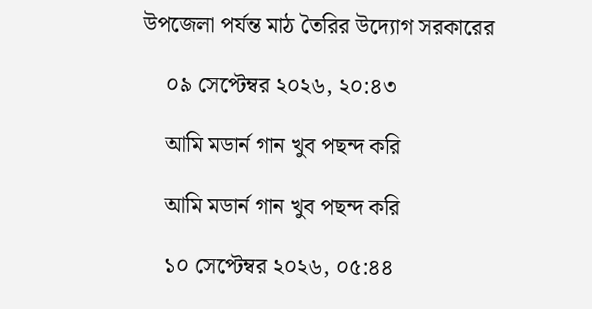উপজেলা পর্যন্ত মাঠ তৈরির উদ্যোগ সরকারের

    ০৯ সেপ্টেম্বর ২০২৬, ২০:৪৩

    আমি মডার্ন গান খুব পছন্দ করি

    আমি মডার্ন গান খুব পছন্দ করি

    ১০ সেপ্টেম্বর ২০২৬, ০৫:৪৪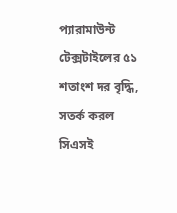প্যারামাউন্ট টেক্সটাইলের ৫১ শতাংশ দর বৃদ্ধি, সতর্ক করল সিএসই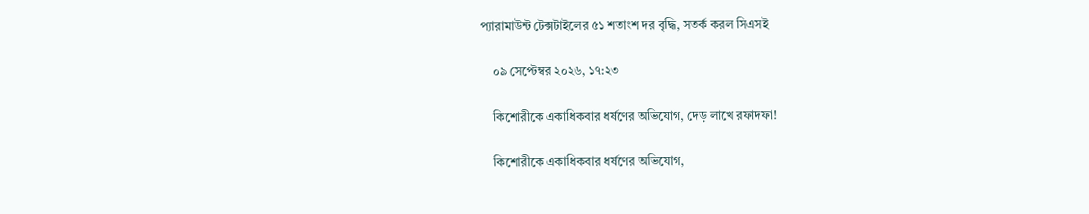প্যারামাউন্ট টেক্সটাইলের ৫১ শতাংশ দর বৃদ্ধি, সতর্ক করল সিএসই

    ০৯ সেপ্টেম্বর ২০২৬, ১৭:২৩

    কিশোরীকে একাধিকবার ধর্ষণের অভিযোগ, দেড় লাখে রফাদফা!

    কিশোরীকে একাধিকবার ধর্ষণের অভিযোগ,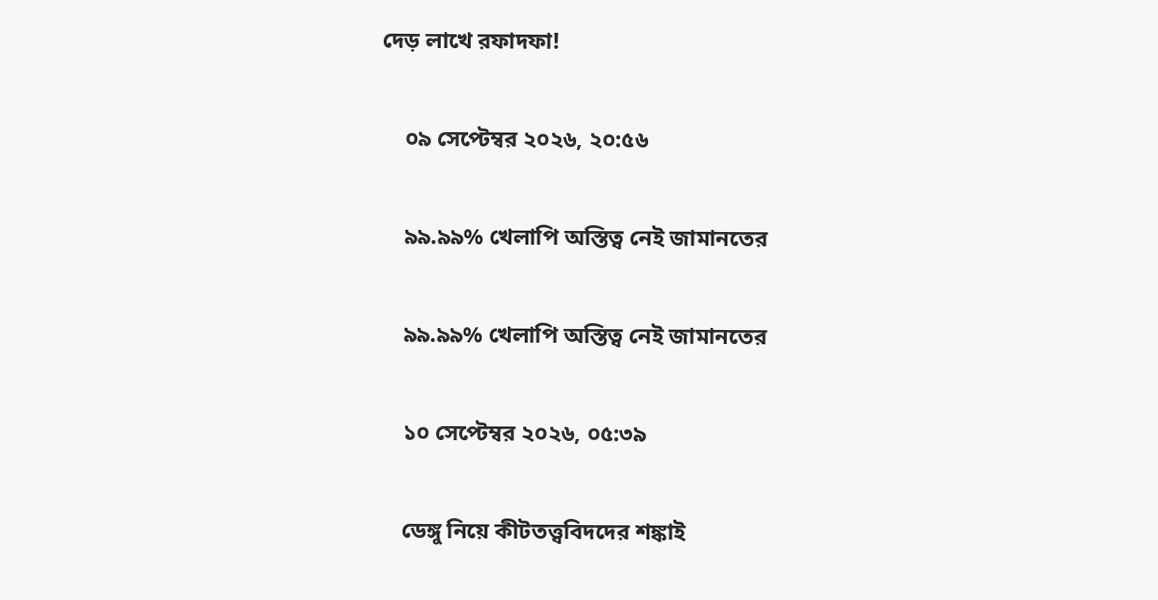দেড় লাখে রফাদফা!

    ০৯ সেপ্টেম্বর ২০২৬, ২০:৫৬

    ৯৯.৯৯% খেলাপি অস্তিত্ব নেই জামানতের

    ৯৯.৯৯% খেলাপি অস্তিত্ব নেই জামানতের

    ১০ সেপ্টেম্বর ২০২৬, ০৫:৩৯

    ডেঙ্গু নিয়ে কীটতত্ত্ববিদদের শঙ্কাই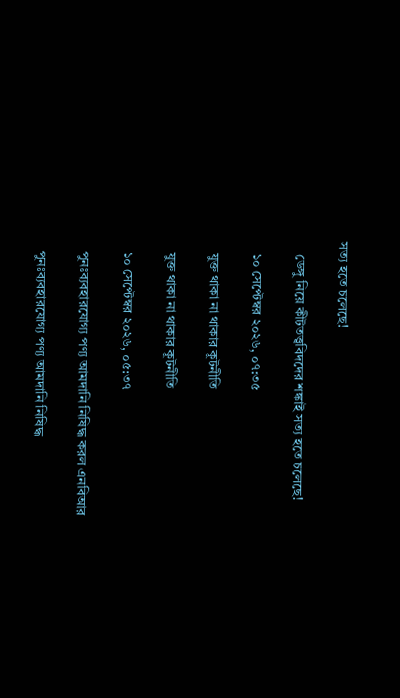সত্য হতে চলেছে!

    ডেঙ্গু নিয়ে কীটতত্ত্ববিদদের শঙ্কাই সত্য হতে চলেছে!

    ১০ সেপ্টেম্বর ২০২৬, ০৭:৩৫

    যুক্ত থাকা না থাকার কূটনীতি

    যুক্ত থাকা না থাকার কূটনীতি

    ১০ সেপ্টেম্বর ২০২৬, ০৫:৩৭

    পুনঃব্যবহারযোগ্য পণ্য আমদানি নিষিদ্ধ করল এনবিআর

    পুনঃব্যবহারযোগ্য পণ্য আমদানি নিষিদ্ধ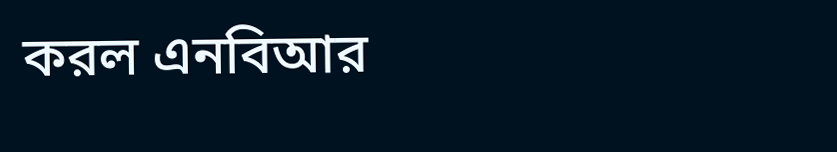করল এনবিআর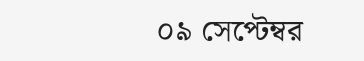০৯ সেপ্টেম্বর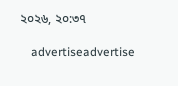২০২৬, ২০:৩৭

    advertiseadvertise